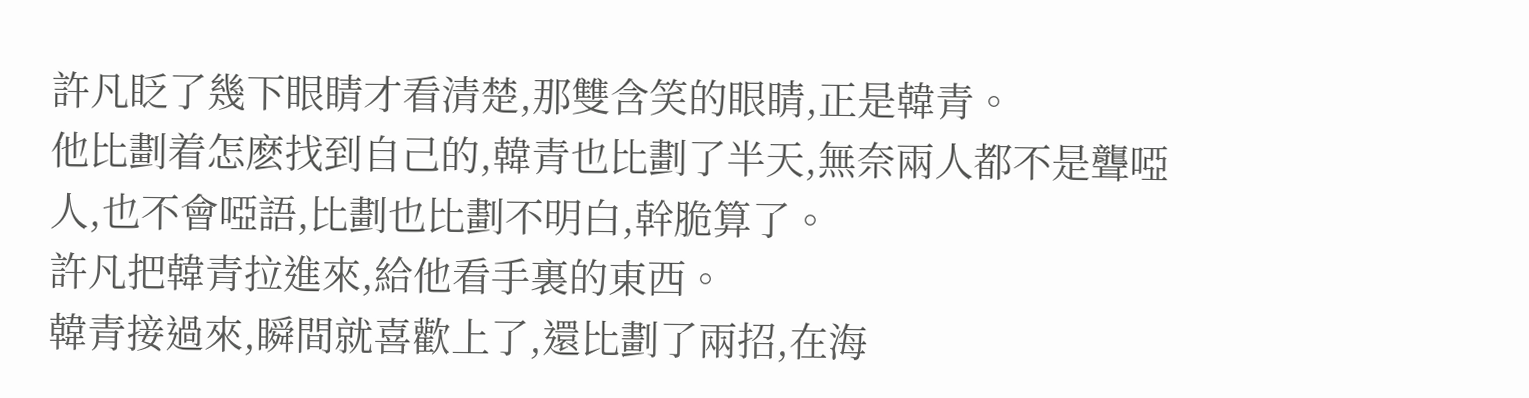許凡眨了幾下眼睛才看清楚,那雙含笑的眼睛,正是韓青。
他比劃着怎麽找到自己的,韓青也比劃了半天,無奈兩人都不是聾啞人,也不會啞語,比劃也比劃不明白,幹脆算了。
許凡把韓青拉進來,給他看手裏的東西。
韓青接過來,瞬間就喜歡上了,還比劃了兩招,在海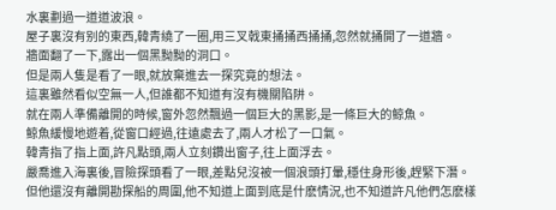水裏劃過一道道波浪。
屋子裏沒有别的東西,韓青繞了一圈,用三叉戟東捅捅西捅捅,忽然就捅開了一道牆。
牆面翻了一下,露出一個黑黝黝的洞口。
但是兩人隻是看了一眼,就放棄進去一探究竟的想法。
這裏雖然看似空無一人,但誰都不知道有沒有機關陷阱。
就在兩人準備離開的時候,窗外忽然飄過一個巨大的黑影,是一條巨大的鲸魚。
鲸魚緩慢地遊着,從窗口經過,往遠處去了,兩人才松了一口氣。
韓青指了指上面,許凡點頭,兩人立刻鑽出窗子,往上面浮去。
嚴喬進入海裏後,冒險探頭看了一眼,差點兒沒被一個浪頭打暈,穩住身形後,趕緊下潛。
但他還沒有離開勘探船的周圍,他不知道上面到底是什麽情況,也不知道許凡他們怎麽樣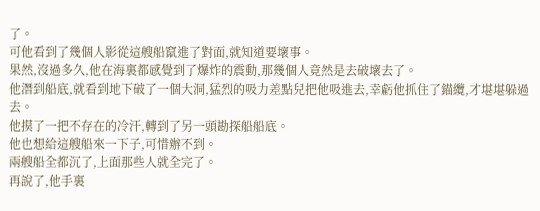了。
可他看到了幾個人影從這艘船竄進了對面,就知道要壞事。
果然,沒過多久,他在海裏都感覺到了爆炸的震動,那幾個人竟然是去破壞去了。
他潛到船底,就看到地下破了一個大洞,猛烈的吸力差點兒把他吸進去,幸虧他抓住了錨纜,才堪堪躲過去。
他摸了一把不存在的冷汗,轉到了另一頭勘探船船底。
他也想給這艘船來一下子,可惜辦不到。
兩艘船全都沉了,上面那些人就全完了。
再說了,他手裏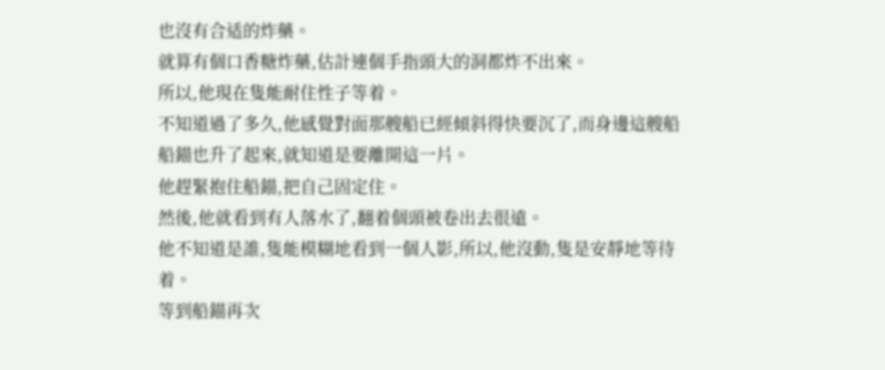也沒有合适的炸藥。
就算有個口香糖炸藥,估計連個手指頭大的洞都炸不出來。
所以,他現在隻能耐住性子等着。
不知道過了多久,他感覺對面那艘船已經傾斜得快要沉了,而身邊這艘船船錨也升了起來,就知道是要離開這一片。
他趕緊抱住船錨,把自己固定住。
然後,他就看到有人落水了,翻着個頭被卷出去很遠。
他不知道是誰,隻能模糊地看到一個人影,所以,他沒動,隻是安靜地等待着。
等到船錨再次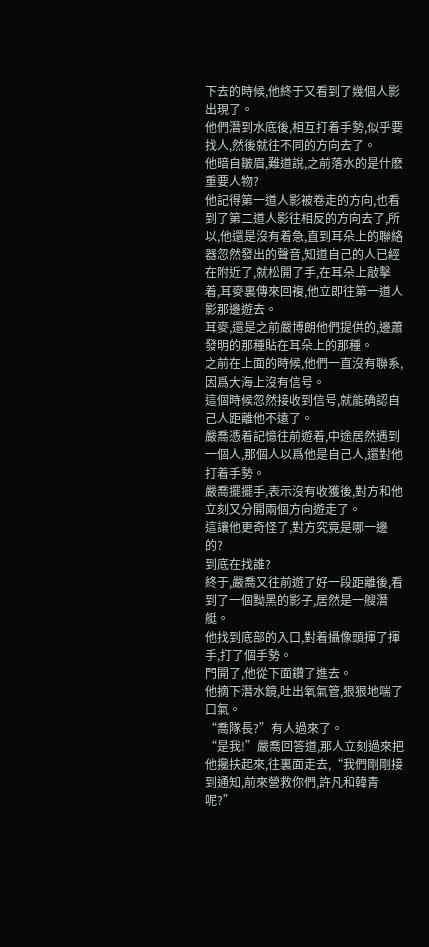下去的時候,他終于又看到了幾個人影出現了。
他們潛到水底後,相互打着手勢,似乎要找人,然後就往不同的方向去了。
他暗自皺眉,難道說,之前落水的是什麽重要人物?
他記得第一道人影被卷走的方向,也看到了第二道人影往相反的方向去了,所以,他還是沒有着急,直到耳朵上的聯絡器忽然發出的聲音,知道自己的人已經在附近了,就松開了手,在耳朵上敲擊着,耳麥裏傳來回複,他立即往第一道人影那邊遊去。
耳麥,還是之前嚴博朗他們提供的,邊蕭發明的那種貼在耳朵上的那種。
之前在上面的時候,他們一直沒有聯系,因爲大海上沒有信号。
這個時候忽然接收到信号,就能确認自己人距離他不遠了。
嚴喬憑着記憶往前遊着,中途居然遇到一個人,那個人以爲他是自己人,還對他打着手勢。
嚴喬擺擺手,表示沒有收獲後,對方和他立刻又分開兩個方向遊走了。
這讓他更奇怪了,對方究竟是哪一邊的?
到底在找誰?
終于,嚴喬又往前遊了好一段距離後,看到了一個黝黑的影子,居然是一艘潛艇。
他找到底部的入口,對着攝像頭揮了揮手,打了個手勢。
門開了,他從下面鑽了進去。
他摘下潛水鏡,吐出氧氣管,狠狠地喘了口氣。
“喬隊長?”有人過來了。
“是我!”嚴喬回答道,那人立刻過來把他攙扶起來,往裏面走去,“我們剛剛接到通知,前來營救你們,許凡和韓青呢?”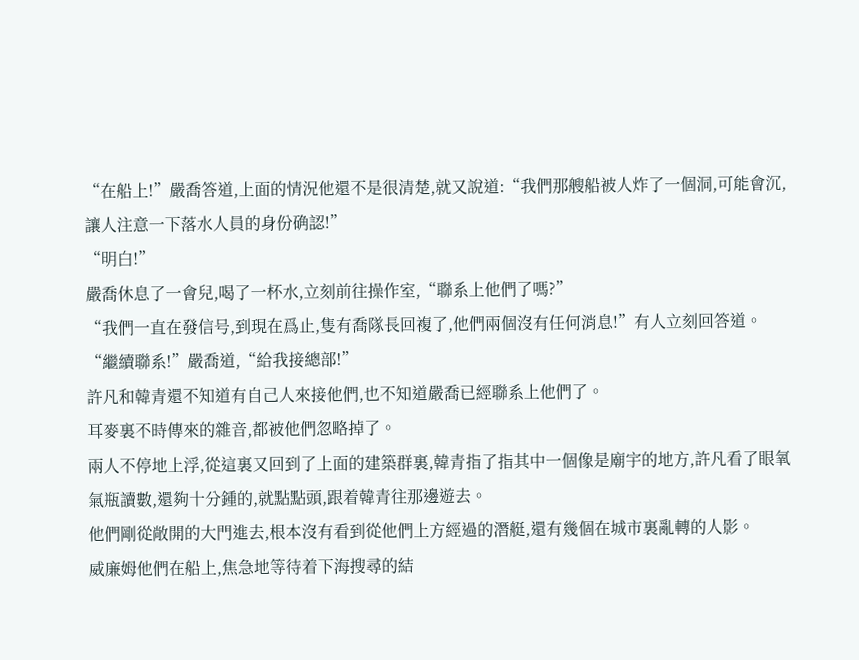“在船上!”嚴喬答道,上面的情況他還不是很清楚,就又說道:“我們那艘船被人炸了一個洞,可能會沉,讓人注意一下落水人員的身份确認!”
“明白!”
嚴喬休息了一會兒,喝了一杯水,立刻前往操作室,“聯系上他們了嗎?”
“我們一直在發信号,到現在爲止,隻有喬隊長回複了,他們兩個沒有任何消息!”有人立刻回答道。
“繼續聯系!”嚴喬道,“給我接總部!”
許凡和韓青還不知道有自己人來接他們,也不知道嚴喬已經聯系上他們了。
耳麥裏不時傳來的雜音,都被他們忽略掉了。
兩人不停地上浮,從這裏又回到了上面的建築群裏,韓青指了指其中一個像是廟宇的地方,許凡看了眼氧氣瓶讀數,還夠十分鍾的,就點點頭,跟着韓青往那邊遊去。
他們剛從敞開的大門進去,根本沒有看到從他們上方經過的潛艇,還有幾個在城市裏亂轉的人影。
威廉姆他們在船上,焦急地等待着下海搜尋的結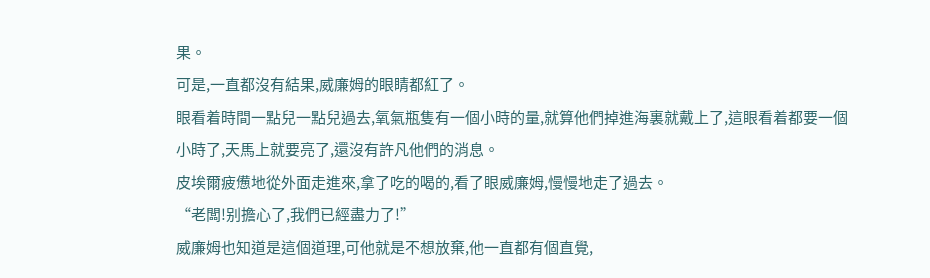果。
可是,一直都沒有結果,威廉姆的眼睛都紅了。
眼看着時間一點兒一點兒過去,氧氣瓶隻有一個小時的量,就算他們掉進海裏就戴上了,這眼看着都要一個小時了,天馬上就要亮了,還沒有許凡他們的消息。
皮埃爾疲憊地從外面走進來,拿了吃的喝的,看了眼威廉姆,慢慢地走了過去。
“老闆!别擔心了,我們已經盡力了!”
威廉姆也知道是這個道理,可他就是不想放棄,他一直都有個直覺,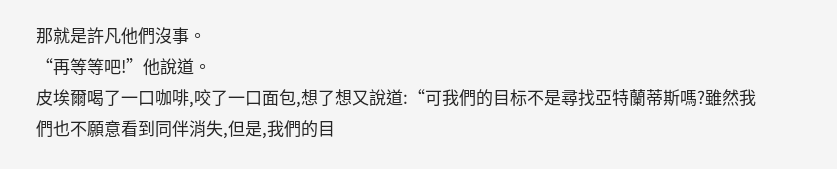那就是許凡他們沒事。
“再等等吧!”他說道。
皮埃爾喝了一口咖啡,咬了一口面包,想了想又說道:“可我們的目标不是尋找亞特蘭蒂斯嗎?雖然我們也不願意看到同伴消失,但是,我們的目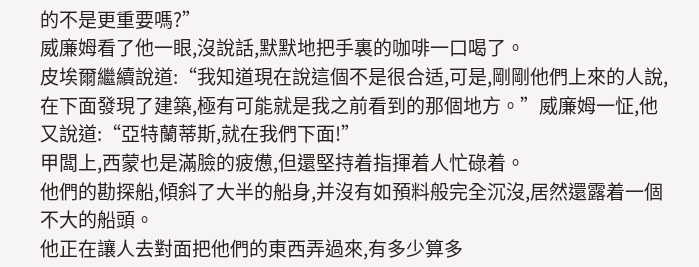的不是更重要嗎?”
威廉姆看了他一眼,沒說話,默默地把手裏的咖啡一口喝了。
皮埃爾繼續說道:“我知道現在說這個不是很合适,可是,剛剛他們上來的人說,在下面發現了建築,極有可能就是我之前看到的那個地方。”威廉姆一怔,他又說道:“亞特蘭蒂斯,就在我們下面!”
甲闆上,西蒙也是滿臉的疲憊,但還堅持着指揮着人忙碌着。
他們的勘探船,傾斜了大半的船身,并沒有如預料般完全沉沒,居然還露着一個不大的船頭。
他正在讓人去對面把他們的東西弄過來,有多少算多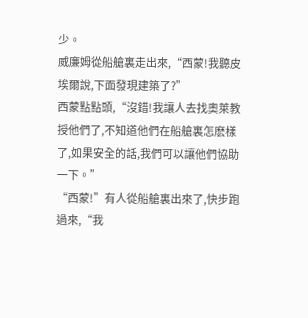少。
威廉姆從船艙裏走出來,“西蒙!我聽皮埃爾說,下面發現建築了?”
西蒙點點頭,“沒錯!我讓人去找奧萊教授他們了,不知道他們在船艙裏怎麽樣了,如果安全的話,我們可以讓他們協助一下。”
“西蒙!”有人從船艙裏出來了,快步跑過來,“我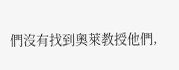們沒有找到奧萊教授他們,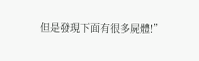但是發現下面有很多屍體!”